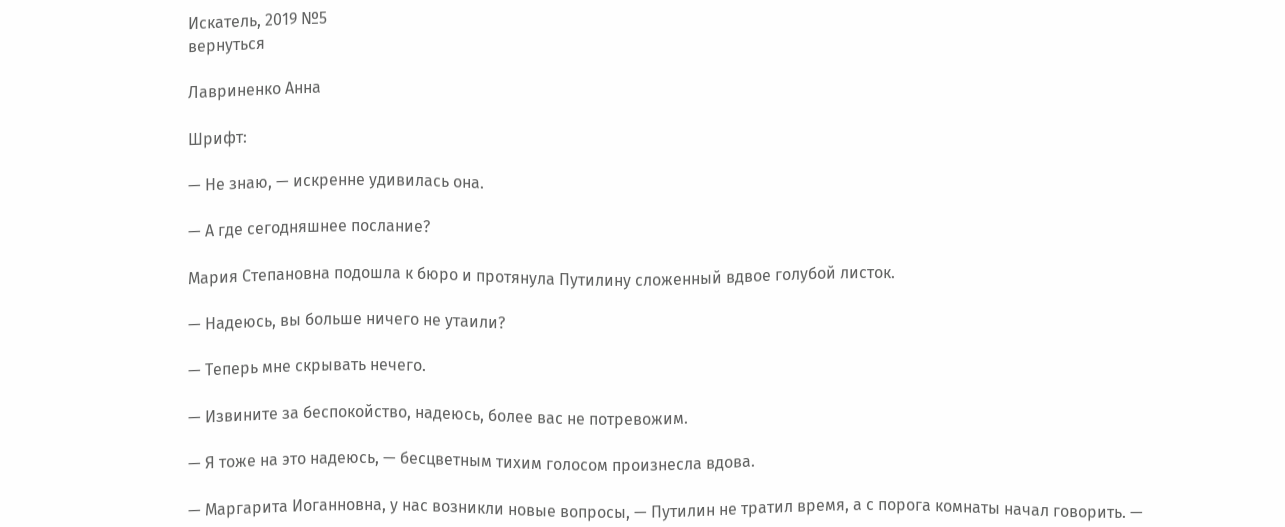Искатель, 2019 №5
вернуться

Лавриненко Анна

Шрифт:

— Не знаю, — искренне удивилась она.

— А где сегодняшнее послание?

Мария Степановна подошла к бюро и протянула Путилину сложенный вдвое голубой листок.

— Надеюсь, вы больше ничего не утаили?

— Теперь мне скрывать нечего.

— Извините за беспокойство, надеюсь, более вас не потревожим.

— Я тоже на это надеюсь, — бесцветным тихим голосом произнесла вдова.

— Маргарита Иоганновна, у нас возникли новые вопросы, — Путилин не тратил время, а с порога комнаты начал говорить. —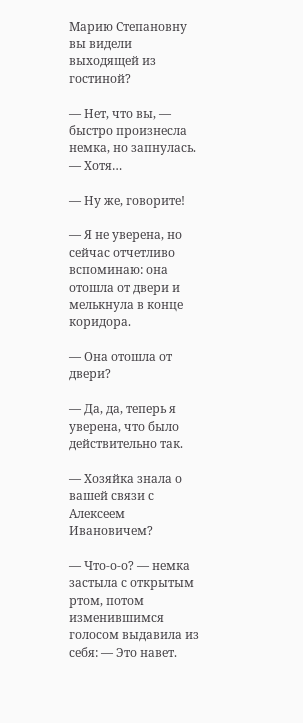Марию Степановну вы видели выходящей из гостиной?

— Нет, что вы, — быстро произнесла немка, но запнулась. — Хотя…

— Ну же, говорите!

— Я не уверена, но сейчас отчетливо вспоминаю: она отошла от двери и мелькнула в конце коридора.

— Она отошла от двери?

— Да, да, теперь я уверена, что было действительно так.

— Хозяйка знала о вашей связи с Алексеем Ивановичем?

— Что-о-о? — немка застыла с открытым ртом, потом изменившимся голосом выдавила из себя: — Это навет.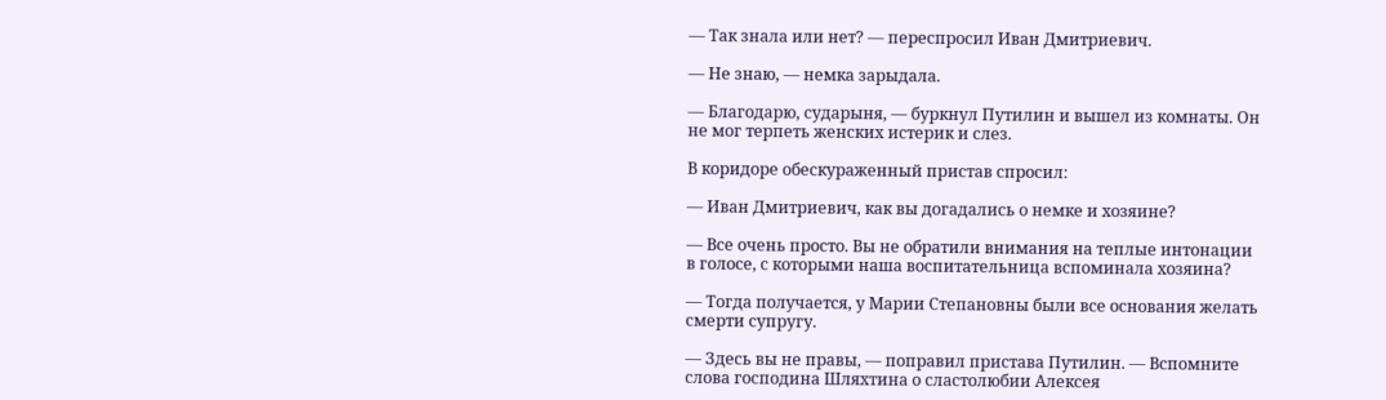— Так знала или нет? — переспросил Иван Дмитриевич.

— Не знаю, — немка зарыдала.

— Благодарю, сударыня, — буркнул Путилин и вышел из комнаты. Он не мог терпеть женских истерик и слез.

В коридоре обескураженный пристав спросил:

— Иван Дмитриевич, как вы догадались о немке и хозяине?

— Все очень просто. Вы не обратили внимания на теплые интонации в голосе, с которыми наша воспитательница вспоминала хозяина?

— Тогда получается, у Марии Степановны были все основания желать смерти супругу.

— Здесь вы не правы, — поправил пристава Путилин. — Вспомните слова господина Шляхтина о сластолюбии Алексея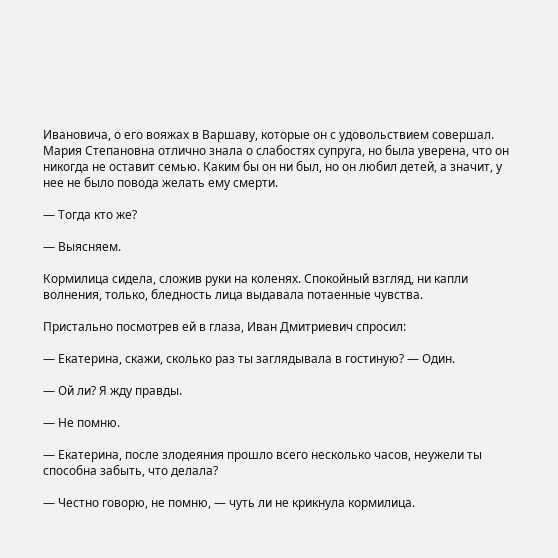Ивановича, о его вояжах в Варшаву, которые он с удовольствием совершал. Мария Степановна отлично знала о слабостях супруга, но была уверена, что он никогда не оставит семью. Каким бы он ни был, но он любил детей, а значит, у нее не было повода желать ему смерти.

— Тогда кто же?

— Выясняем.

Кормилица сидела, сложив руки на коленях. Спокойный взгляд, ни капли волнения, только, бледность лица выдавала потаенные чувства.

Пристально посмотрев ей в глаза, Иван Дмитриевич спросил:

— Екатерина, скажи, сколько раз ты заглядывала в гостиную? — Один.

— Ой ли? Я жду правды.

— Не помню.

— Екатерина, после злодеяния прошло всего несколько часов, неужели ты способна забыть, что делала?

— Честно говорю, не помню, — чуть ли не крикнула кормилица.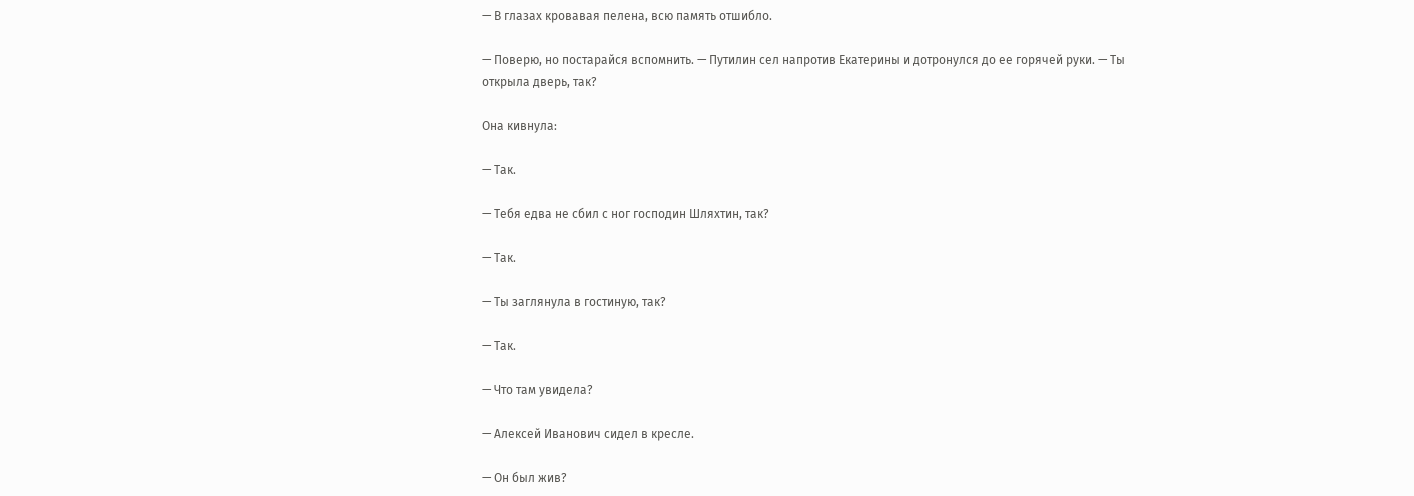— В глазах кровавая пелена, всю память отшибло.

— Поверю, но постарайся вспомнить. — Путилин сел напротив Екатерины и дотронулся до ее горячей руки. — Ты открыла дверь, так?

Она кивнула:

— Так.

— Тебя едва не сбил с ног господин Шляхтин, так?

— Так.

— Ты заглянула в гостиную, так?

— Так.

— Что там увидела?

— Алексей Иванович сидел в кресле.

— Он был жив?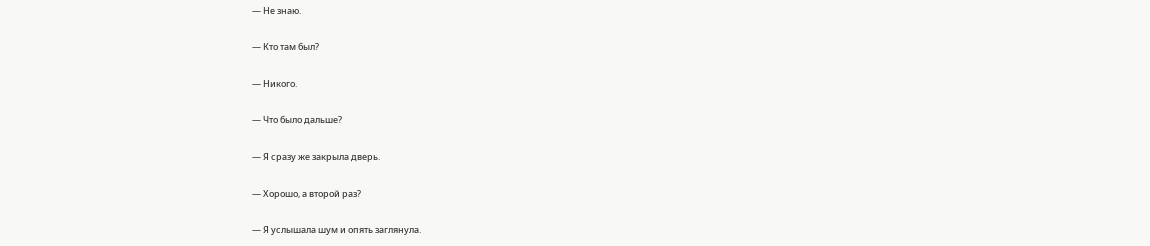— Не знаю.

— Кто там был?

— Никого.

— Что было дальше?

— Я сразу же закрыла дверь.

— Хорошо, а второй раз?

— Я услышала шум и опять заглянула.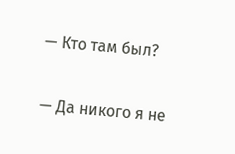— Кто там был?

— Да никого я не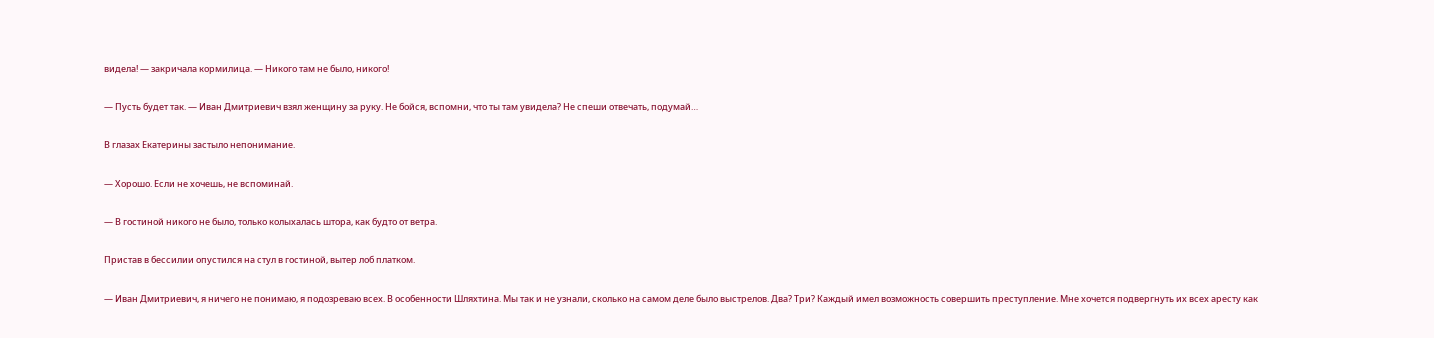видела! — закричала кормилица. — Никого там не было, никого!

— Пусть будет так. — Иван Дмитриевич взял женщину за руку. Не бойся, вспомни, что ты там увидела? Не спеши отвечать, подумай…

В глазах Екатерины застыло непонимание.

— Хорошо. Если не хочешь, не вспоминай.

— В гостиной никого не было, только колыхалась штора, как будто от ветра.

Пристав в бессилии опустился на стул в гостиной, вытер лоб платком.

— Иван Дмитриевич, я ничего не понимаю, я подозреваю всех. В особенности Шляхтина. Мы так и не узнали, сколько на самом деле было выстрелов. Два? Три? Каждый имел возможность совершить преступление. Мне хочется подвергнуть их всех аресту как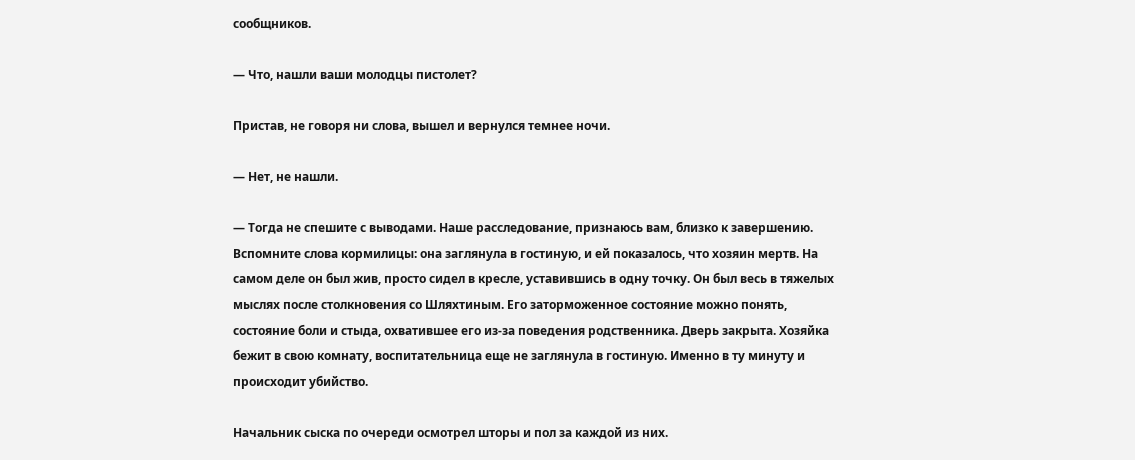сообщников.

— Что, нашли ваши молодцы пистолет?

Пристав, не говоря ни слова, вышел и вернулся темнее ночи.

— Нет, не нашли.

— Тогда не спешите с выводами. Наше расследование, признаюсь вам, близко к завершению. Вспомните слова кормилицы: она заглянула в гостиную, и ей показалось, что хозяин мертв. На самом деле он был жив, просто сидел в кресле, уставившись в одну точку. Он был весь в тяжелых мыслях после столкновения со Шляхтиным. Его заторможенное состояние можно понять, состояние боли и стыда, охватившее его из-за поведения родственника. Дверь закрыта. Хозяйка бежит в свою комнату, воспитательница еще не заглянула в гостиную. Именно в ту минуту и происходит убийство.

Начальник сыска по очереди осмотрел шторы и пол за каждой из них.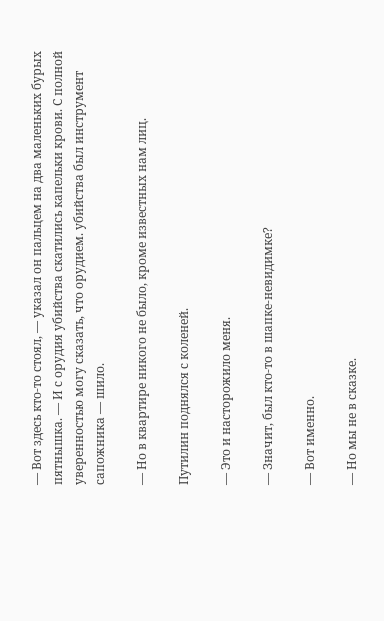— Вот здесь кто-то стоял, — указал он пальцем на два маленьких бурых пятнышка. — И с орудия убийства скатились капельки крови. С полной уверенностью могу сказать, что орудием. убийства был инструмент сапожника — шило.

— Но в квартире никого не было, кроме известных нам лиц.

Путилин поднялся с коленей.

— Это и насторожило меня.

— Значит, был кто-то в шапке-невидимке?

— Вот именно.

— Но мы не в сказке.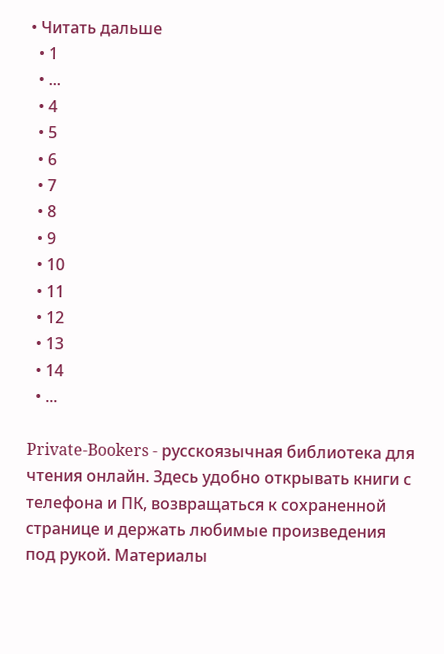• Читать дальше
  • 1
  • ...
  • 4
  • 5
  • 6
  • 7
  • 8
  • 9
  • 10
  • 11
  • 12
  • 13
  • 14
  • ...

Private-Bookers - русскоязычная библиотека для чтения онлайн. Здесь удобно открывать книги с телефона и ПК, возвращаться к сохраненной странице и держать любимые произведения под рукой. Материалы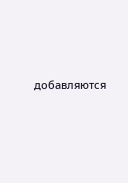добавляются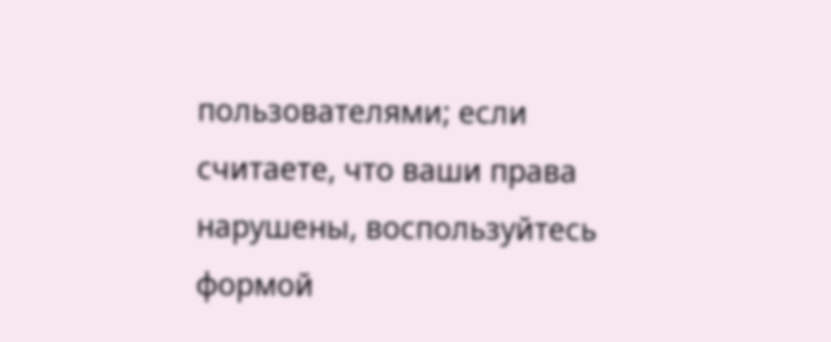пользователями; если считаете, что ваши права нарушены, воспользуйтесь формой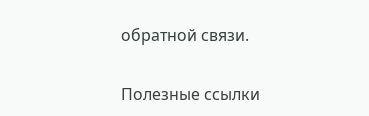обратной связи.

Полезные ссылки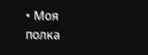• Моя полка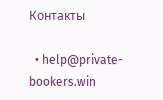Контакты

  • help@private-bookers.win